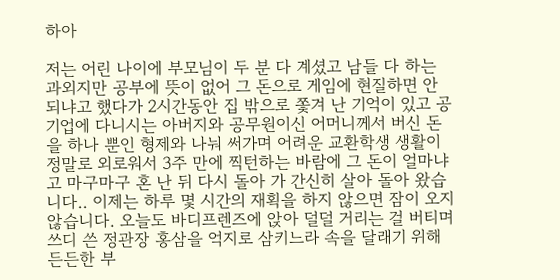하아

저는 어린 나이에 부모님이 두 분 다 계셨고 남들 다 하는 과외지만 공부에 뜻이 없어 그 돈으로 게임에 현질하면 안 되냐고 했다가 2시간동안 집 밖으로 쫓겨 난 기억이 있고 공기업에 다니시는 아버지와 공무원이신 어머니께서 버신 돈을 하나 뿐인 형제와 나눠 써가며 어려운 교환학생 생활이 정말로 외로워서 3주 만에 찍턴하는 바람에 그 돈이 얼마냐고 마구마구 혼 난 뒤 다시 돌아 가 간신히 살아 돌아 왔습니다.. 이제는 하루 몇 시간의 재획을 하지 않으면 잠이 오지 않습니다. 오늘도 바디프렌즈에 앉아 덜덜 거리는 걸 버티며 쓰디 쓴 정관장 홍삼을 억지로 삼키느라 속을 달래기 위해 든든한 부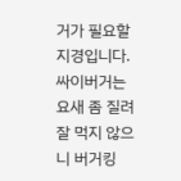거가 필요할 지경입니다. 싸이버거는 요새 좀 질려 잘 먹지 않으니 버거킹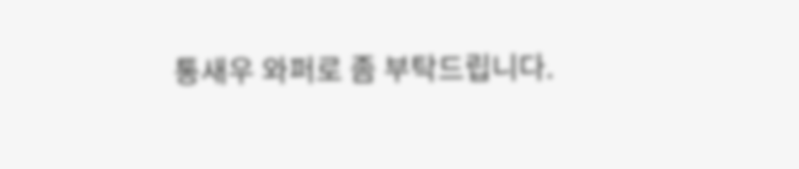통새우 와퍼로 좀 부탁드립니다.